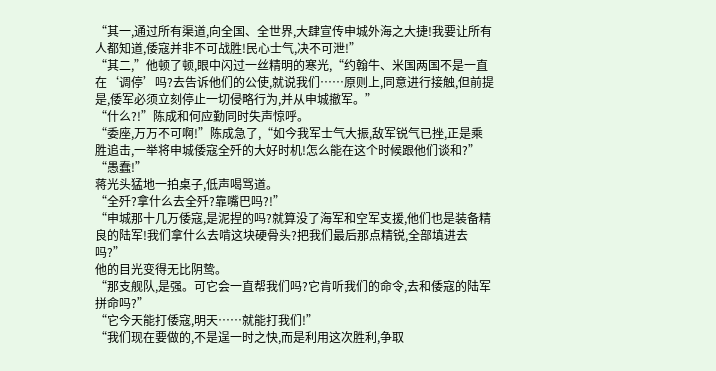“其一,通过所有渠道,向全国、全世界,大肆宣传申城外海之大捷!我要让所有人都知道,倭寇并非不可战胜!民心士气,决不可泄!”
“其二,”他顿了顿,眼中闪过一丝精明的寒光,“约翰牛、米国两国不是一直在‘调停’吗?去告诉他们的公使,就说我们……原则上,同意进行接触,但前提是,倭军必须立刻停止一切侵略行为,并从申城撤军。”
“什么?!”陈成和何应勤同时失声惊呼。
“委座,万万不可啊!”陈成急了,“如今我军士气大振,敌军锐气已挫,正是乘胜追击,一举将申城倭寇全歼的大好时机!怎么能在这个时候跟他们谈和?”
“愚蠢!”
蒋光头猛地一拍桌子,低声喝骂道。
“全歼?拿什么去全歼?靠嘴巴吗?!”
“申城那十几万倭寇,是泥捏的吗?就算没了海军和空军支援,他们也是装备精良的陆军!我们拿什么去啃这块硬骨头?把我们最后那点精锐,全部填进去吗?”
他的目光变得无比阴鸷。
“那支舰队,是强。可它会一直帮我们吗?它肯听我们的命令,去和倭寇的陆军拼命吗?”
“它今天能打倭寇,明天……就能打我们!”
“我们现在要做的,不是逞一时之快,而是利用这次胜利,争取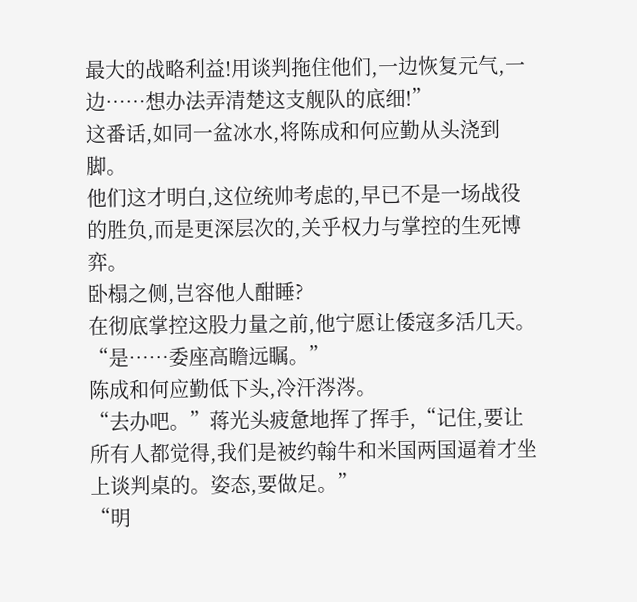最大的战略利益!用谈判拖住他们,一边恢复元气,一边……想办法弄清楚这支舰队的底细!”
这番话,如同一盆冰水,将陈成和何应勤从头浇到脚。
他们这才明白,这位统帅考虑的,早已不是一场战役的胜负,而是更深层次的,关乎权力与掌控的生死博弈。
卧榻之侧,岂容他人酣睡?
在彻底掌控这股力量之前,他宁愿让倭寇多活几天。
“是……委座高瞻远瞩。”
陈成和何应勤低下头,冷汗涔涔。
“去办吧。”蒋光头疲惫地挥了挥手,“记住,要让所有人都觉得,我们是被约翰牛和米国两国逼着才坐上谈判桌的。姿态,要做足。”
“明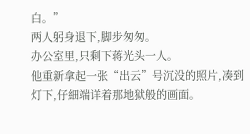白。”
两人躬身退下,脚步匆匆。
办公室里,只剩下蒋光头一人。
他重新拿起一张“出云”号沉没的照片,凑到灯下,仔細端详着那地狱般的画面。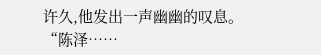许久,他发出一声幽幽的叹息。
“陈泽……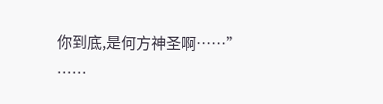你到底,是何方神圣啊……”
……